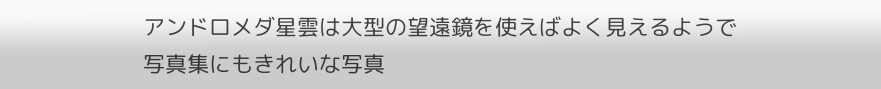アンドロメダ星雲は大型の望遠鏡を使えばよく見えるようで写真集にもきれいな写真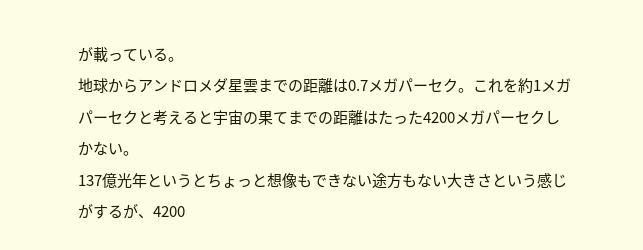が載っている。
地球からアンドロメダ星雲までの距離は0.7メガパーセク。これを約1メガパーセクと考えると宇宙の果てまでの距離はたった4200メガパーセクしかない。
137億光年というとちょっと想像もできない途方もない大きさという感じがするが、4200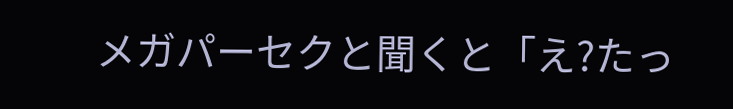メガパーセクと聞くと「え?たっ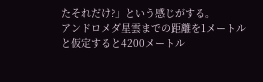たそれだけ?」という感じがする。
アンドロメダ星雲までの距離を1メートルと仮定すると4200メートル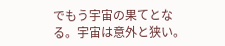でもう宇宙の果てとなる。宇宙は意外と狭い。